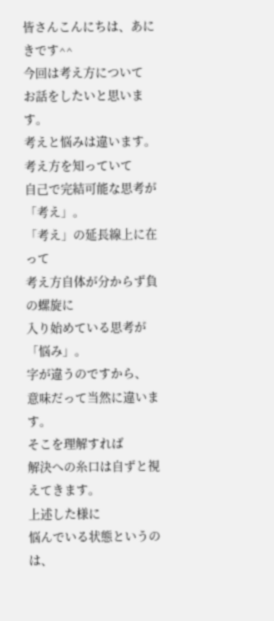皆さんこんにちは、あにきです^^
今回は考え方について
お話をしたいと思います。
考えと悩みは違います。
考え方を知っていて
自己で完結可能な思考が「考え」。
「考え」の延長線上に在って
考え方自体が分からず負の螺旋に
入り始めている思考が「悩み」。
字が違うのですから、
意味だって当然に違います。
そこを理解すれば
解決への糸口は自ずと視えてきます。
上述した様に
悩んでいる状態というのは、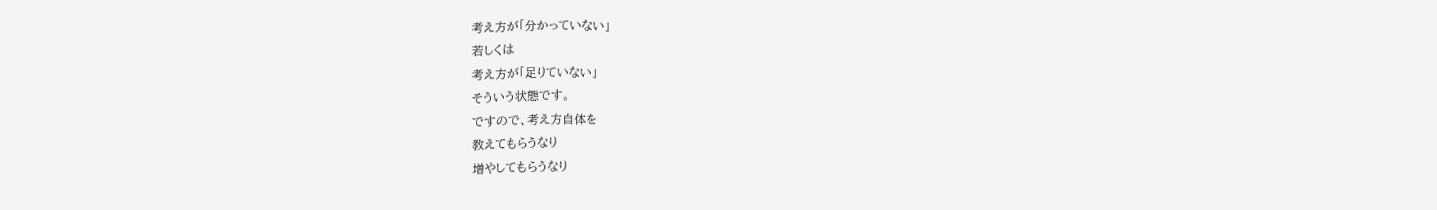考え方が「分かっていない」
若しくは
考え方が「足りていない」
そういう状態です。
ですので、考え方自体を
教えてもらうなり
増やしてもらうなり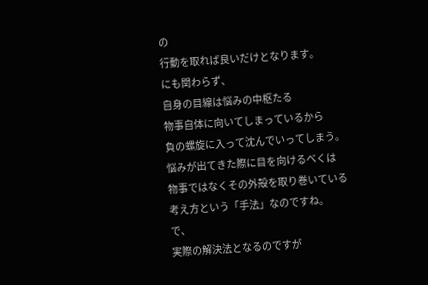の
行動を取れば良いだけとなります。
にも関わらず、
自身の目線は悩みの中枢たる
物事自体に向いてしまっているから
負の螺旋に入って沈んでいってしまう。
悩みが出てきた際に目を向けるべくは
物事ではなくその外殻を取り巻いている
考え方という「手法」なのですね。
で、
実際の解決法となるのですが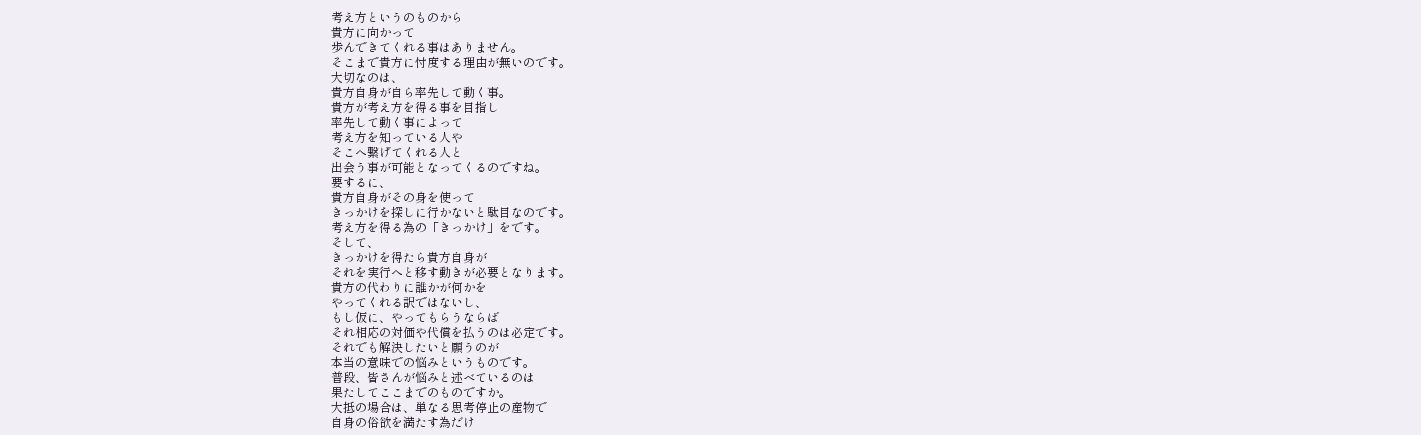考え方というのものから
貴方に向かって
歩んできてくれる事はありません。
そこまで貴方に忖度する理由が無いのです。
大切なのは、
貴方自身が自ら率先して動く事。
貴方が考え方を得る事を目指し
率先して動く事によって
考え方を知っている人や
そこへ繋げてくれる人と
出会う事が可能となってくるのですね。
要するに、
貴方自身がその身を使って
きっかけを探しに行かないと駄目なのです。
考え方を得る為の「きっかけ」をです。
そして、
きっかけを得たら貴方自身が
それを実行へと移す動きが必要となります。
貴方の代わりに誰かが何かを
やってくれる訳ではないし、
もし仮に、やってもらうならば
それ相応の対価や代償を払うのは必定です。
それでも解決したいと願うのが
本当の意味での悩みというものです。
普段、皆さんが悩みと述べているのは
果たしてここまでのものですか。
大抵の場合は、単なる思考停止の産物で
自身の俗欲を満たす為だけ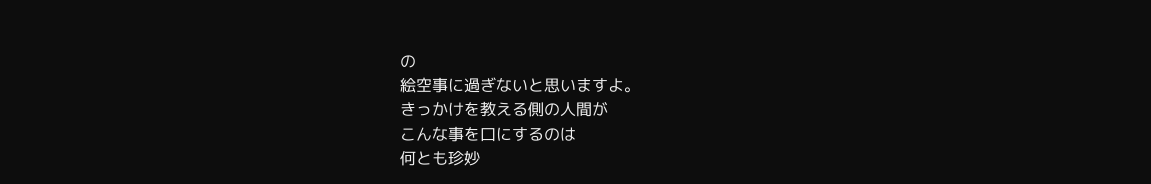の
絵空事に過ぎないと思いますよ。
きっかけを教える側の人間が
こんな事を口にするのは
何とも珍妙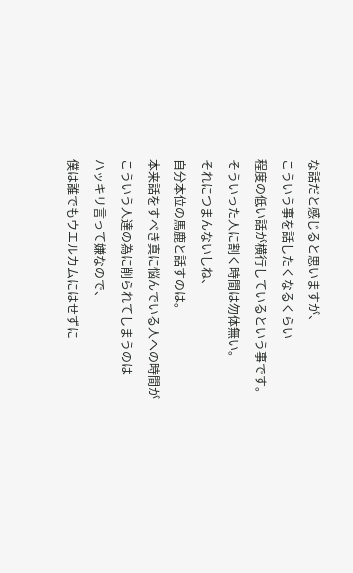な話だと感じると思いますが、
こういう事を話したくなるくらい
程度の低い話が横行しているという事です。
そういった人に割く時間は勿体無い。
それにつまんないしね、
自分本位の馬鹿と話すのは。
本来話をすべき真に悩んでいる人への時間が
こういう人達の為に削られてしまうのは
ハッキリ言って嫌なので、
僕は誰でもウエルカムにはせずに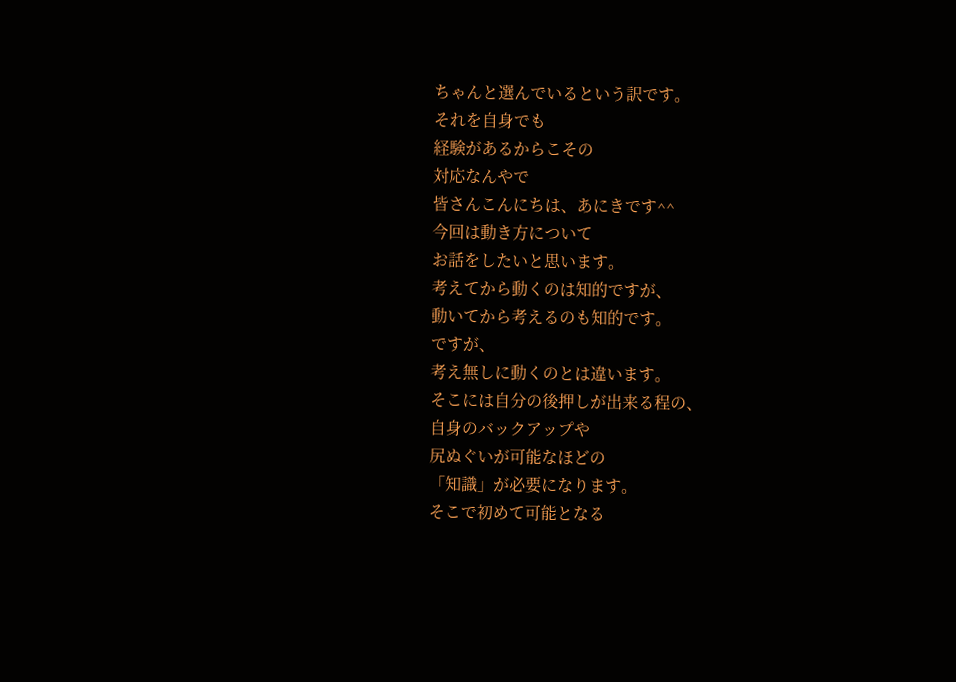ちゃんと選んでいるという訳です。
それを自身でも
経験があるからこその
対応なんやで
皆さんこんにちは、あにきです^^
今回は動き方について
お話をしたいと思います。
考えてから動くのは知的ですが、
動いてから考えるのも知的です。
ですが、
考え無しに動くのとは違います。
そこには自分の後押しが出来る程の、
自身のバックアップや
尻ぬぐいが可能なほどの
「知識」が必要になります。
そこで初めて可能となる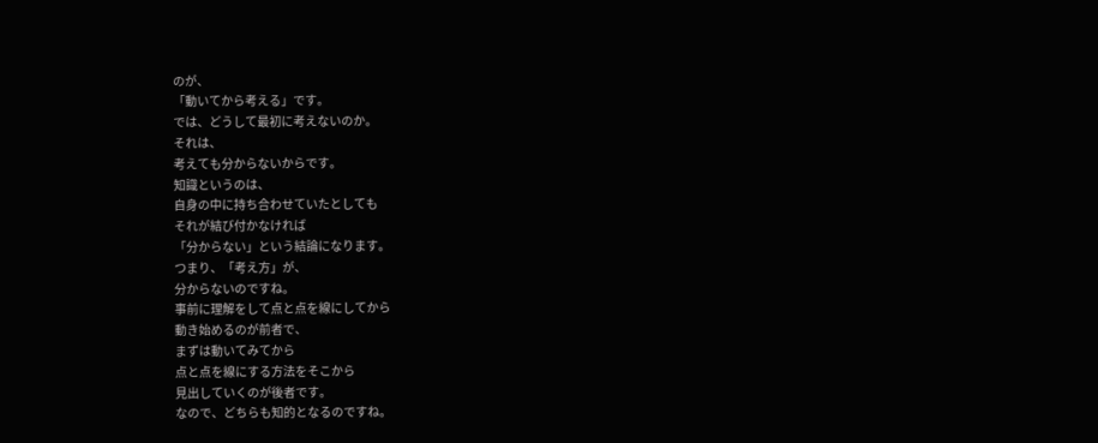のが、
「動いてから考える」です。
では、どうして最初に考えないのか。
それは、
考えても分からないからです。
知識というのは、
自身の中に持ち合わせていたとしても
それが結び付かなければ
「分からない」という結論になります。
つまり、「考え方」が、
分からないのですね。
事前に理解をして点と点を線にしてから
動き始めるのが前者で、
まずは動いてみてから
点と点を線にする方法をそこから
見出していくのが後者です。
なので、どちらも知的となるのですね。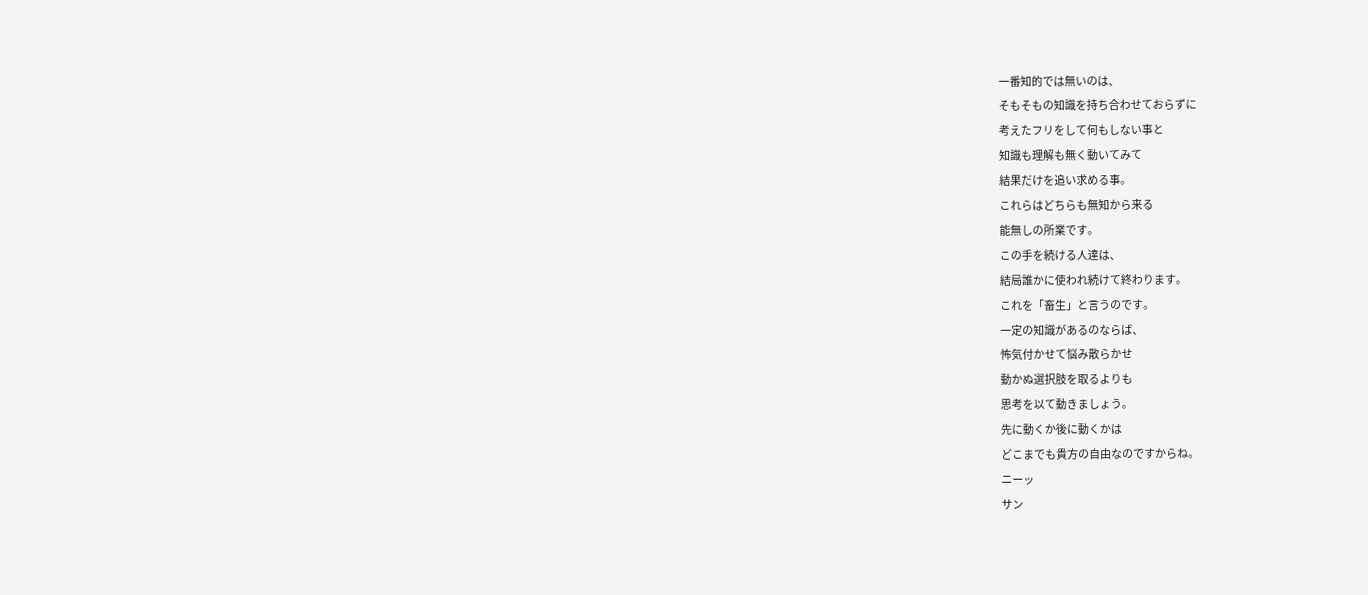一番知的では無いのは、
そもそもの知識を持ち合わせておらずに
考えたフリをして何もしない事と
知識も理解も無く動いてみて
結果だけを追い求める事。
これらはどちらも無知から来る
能無しの所業です。
この手を続ける人達は、
結局誰かに使われ続けて終わります。
これを「畜生」と言うのです。
一定の知識があるのならば、
怖気付かせて悩み散らかせ
動かぬ選択肢を取るよりも
思考を以て動きましょう。
先に動くか後に動くかは
どこまでも貴方の自由なのですからね。
ニーッ
サン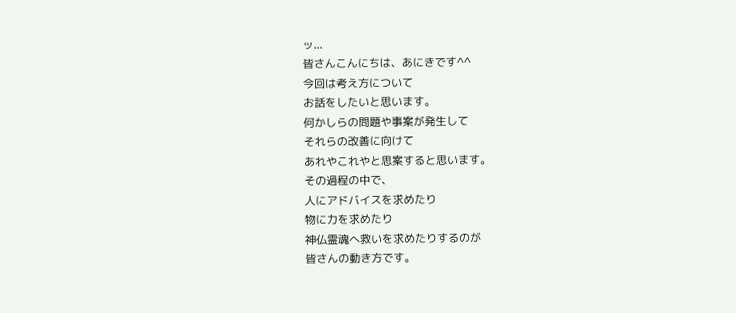ッ...
皆さんこんにちは、あにきです^^
今回は考え方について
お話をしたいと思います。
何かしらの問題や事案が発生して
それらの改善に向けて
あれやこれやと思案すると思います。
その過程の中で、
人にアドバイスを求めたり
物に力を求めたり
神仏霊魂へ救いを求めたりするのが
皆さんの動き方です。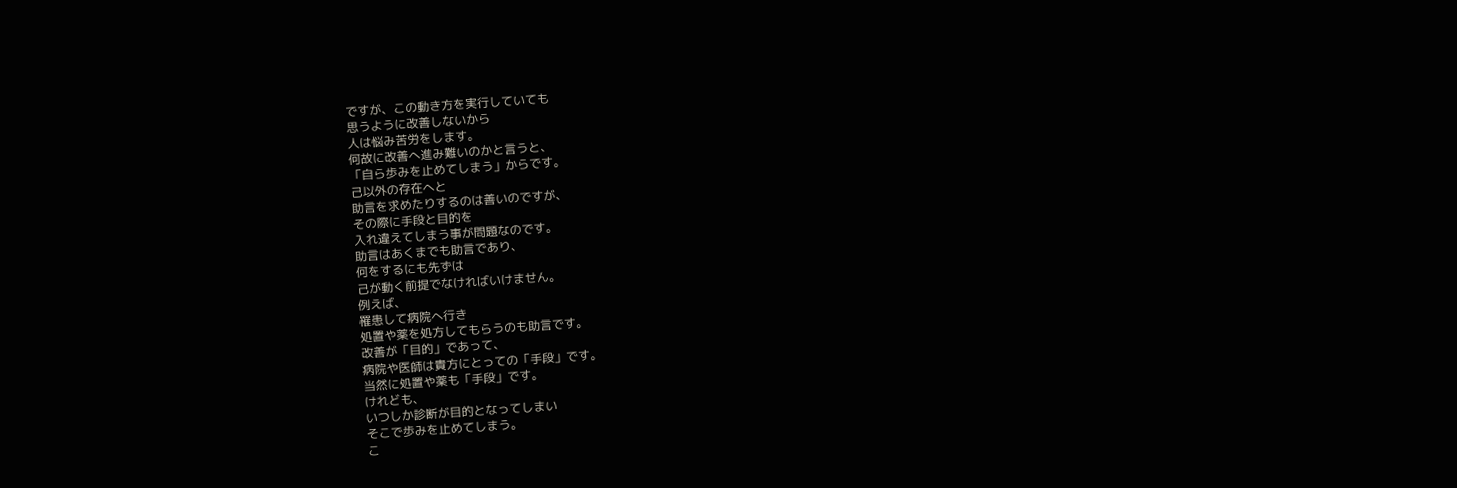ですが、この動き方を実行していても
思うように改善しないから
人は悩み苦労をします。
何故に改善へ進み難いのかと言うと、
「自ら歩みを止めてしまう」からです。
己以外の存在へと
助言を求めたりするのは善いのですが、
その際に手段と目的を
入れ違えてしまう事が問題なのです。
助言はあくまでも助言であり、
何をするにも先ずは
己が動く前提でなければいけません。
例えば、
罹患して病院へ行き
処置や薬を処方してもらうのも助言です。
改善が「目的」であって、
病院や医師は貴方にとっての「手段」です。
当然に処置や薬も「手段」です。
けれども、
いつしか診断が目的となってしまい
そこで歩みを止めてしまう。
こ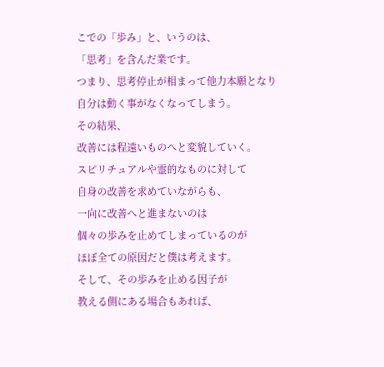こでの「歩み」と、いうのは、
「思考」を含んだ業です。
つまり、思考停止が相まって他力本願となり
自分は動く事がなくなってしまう。
その結果、
改善には程遠いものへと変貌していく。
スピリチュアルや霊的なものに対して
自身の改善を求めていながらも、
一向に改善へと進まないのは
個々の歩みを止めてしまっているのが
ほぼ全ての原因だと僕は考えます。
そして、その歩みを止める因子が
教える側にある場合もあれば、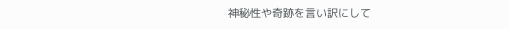神秘性や奇跡を言い訳にして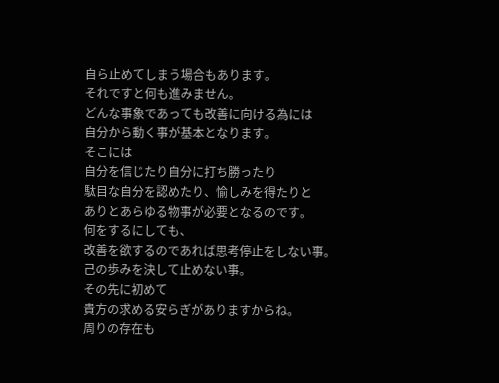自ら止めてしまう場合もあります。
それですと何も進みません。
どんな事象であっても改善に向ける為には
自分から動く事が基本となります。
そこには
自分を信じたり自分に打ち勝ったり
駄目な自分を認めたり、愉しみを得たりと
ありとあらゆる物事が必要となるのです。
何をするにしても、
改善を欲するのであれば思考停止をしない事。
己の歩みを決して止めない事。
その先に初めて
貴方の求める安らぎがありますからね。
周りの存在も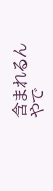含まれるんやで